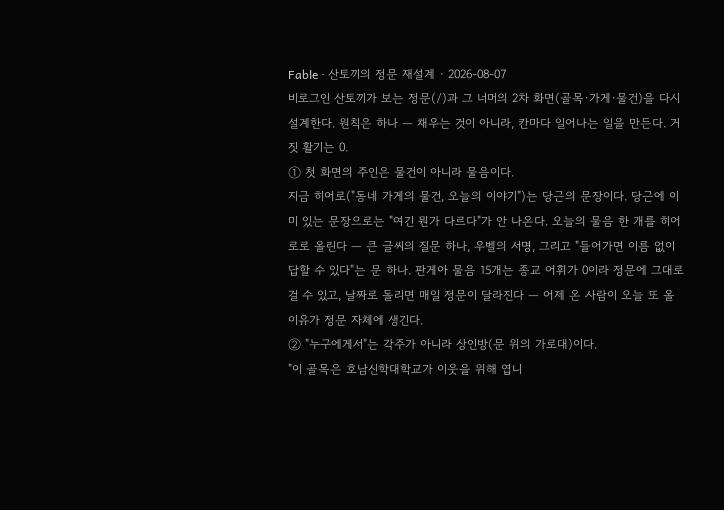Fable · 산토끼의 정문 재설계 · 2026-08-07
비로그인 산토끼가 보는 정문(/)과 그 너머의 2차 화면(골목·가게·물건)을 다시 설계한다. 원칙은 하나 — 채우는 것이 아니라, 칸마다 일어나는 일을 만든다. 거짓 활기는 0.
① 첫 화면의 주인은 물건이 아니라 물음이다.
지금 히어로("동네 가게의 물건, 오늘의 이야기")는 당근의 문장이다. 당근에 이미 있는 문장으로는 "여긴 뭔가 다르다"가 안 나온다. 오늘의 물음 한 개를 히어로로 올린다 — 큰 글씨의 질문 하나, 우벨의 서명, 그리고 "들어가면 이름 없이 답할 수 있다"는 문 하나. 판게아 물음 15개는 종교 어휘가 0이라 정문에 그대로 걸 수 있고, 날짜로 돌리면 매일 정문이 달라진다 — 어제 온 사람이 오늘 또 올 이유가 정문 자체에 생긴다.
② "누구에게서"는 각주가 아니라 상인방(문 위의 가로대)이다.
"이 골목은 호남신학대학교가 이웃을 위해 엽니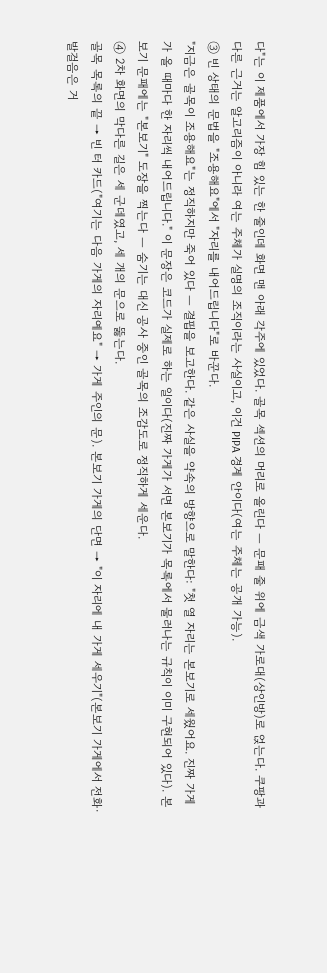다"는 이 제품에서 가장 힘 있는 한 줄인데 화면 맨 아래 각주에 있었다. 골목 섹션의 머리로 올린다 — 문패 줄 위에 금색 가로대(상인방)로 얹는다. 쿠팡과 다른 근거는 알고리즘이 아니라 여는 주체가 실명의 조직이라는 사실이고, 이건 PIPA 경계 안이다(여는 주체는 공개 가능).
③ 빈 상태의 문법을 "조용해요"에서 "자리를 내어드립니다"로 바꾼다.
"지금은 골목이 조용해요"는 정직하지만 죽어 있다 — 결핍을 보고한다. 같은 사실을 약속의 방향으로 말한다: "첫 열 자리는 본보기로 세웠어요. 진짜 가게가 올 때마다 한 자리씩 내어드립니다." 이 문장은 코드가 실제로 하는 일이다(진짜 가게가 서면 본보기가 목록에서 물러나는 규칙이 이미 구현되어 있다). 본보기 문패에는 "본보기" 도장을 찍는다 — 숨기는 대신 공사 중인 골목의 조감도로 정직하게 세운다.
④ 2차 화면의 막다른 길은 세 군데였고, 세 개의 문으로 뚫는다.
골목 목록의 끝 → 빈 터 카드("여기는 다음 가게의 자리예요" → 가게 주인의 문). 본보기 가게의 단면 → "이 자리에 내 가게 세우기"(본보기 가게에서 전화·발걸음은 거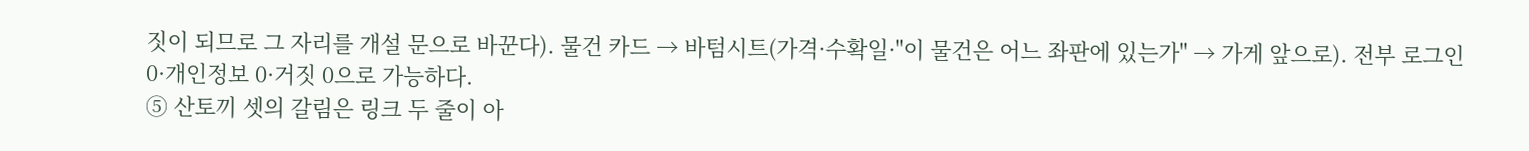짓이 되므로 그 자리를 개설 문으로 바꾼다). 물건 카드 → 바텀시트(가격·수확일·"이 물건은 어느 좌판에 있는가" → 가게 앞으로). 전부 로그인 0·개인정보 0·거짓 0으로 가능하다.
⑤ 산토끼 셋의 갈림은 링크 두 줄이 아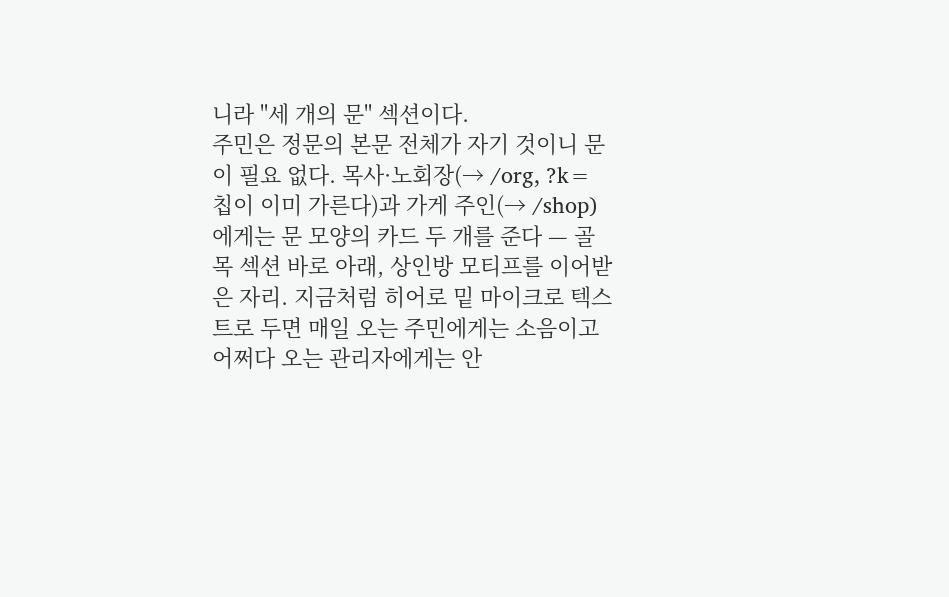니라 "세 개의 문" 섹션이다.
주민은 정문의 본문 전체가 자기 것이니 문이 필요 없다. 목사·노회장(→ /org, ?k= 칩이 이미 가른다)과 가게 주인(→ /shop)에게는 문 모양의 카드 두 개를 준다 — 골목 섹션 바로 아래, 상인방 모티프를 이어받은 자리. 지금처럼 히어로 밑 마이크로 텍스트로 두면 매일 오는 주민에게는 소음이고 어쩌다 오는 관리자에게는 안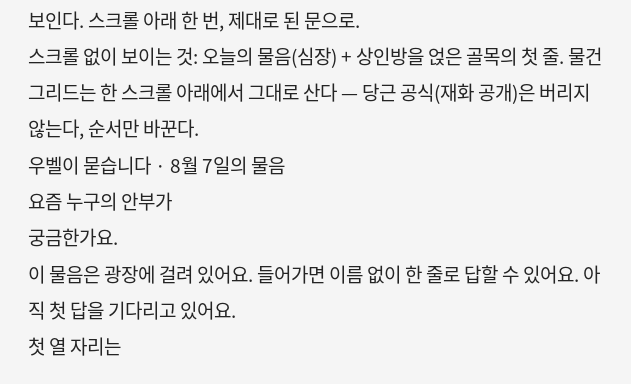보인다. 스크롤 아래 한 번, 제대로 된 문으로.
스크롤 없이 보이는 것: 오늘의 물음(심장) + 상인방을 얹은 골목의 첫 줄. 물건 그리드는 한 스크롤 아래에서 그대로 산다 — 당근 공식(재화 공개)은 버리지 않는다, 순서만 바꾼다.
우벨이 묻습니다 · 8월 7일의 물음
요즘 누구의 안부가
궁금한가요.
이 물음은 광장에 걸려 있어요. 들어가면 이름 없이 한 줄로 답할 수 있어요. 아직 첫 답을 기다리고 있어요.
첫 열 자리는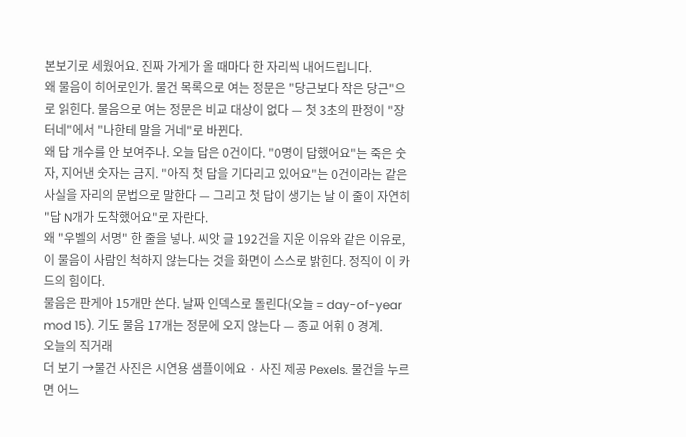본보기로 세웠어요. 진짜 가게가 올 때마다 한 자리씩 내어드립니다.
왜 물음이 히어로인가. 물건 목록으로 여는 정문은 "당근보다 작은 당근"으로 읽힌다. 물음으로 여는 정문은 비교 대상이 없다 — 첫 3초의 판정이 "장터네"에서 "나한테 말을 거네"로 바뀐다.
왜 답 개수를 안 보여주나. 오늘 답은 0건이다. "0명이 답했어요"는 죽은 숫자, 지어낸 숫자는 금지. "아직 첫 답을 기다리고 있어요"는 0건이라는 같은 사실을 자리의 문법으로 말한다 — 그리고 첫 답이 생기는 날 이 줄이 자연히 "답 N개가 도착했어요"로 자란다.
왜 "우벨의 서명" 한 줄을 넣나. 씨앗 글 192건을 지운 이유와 같은 이유로, 이 물음이 사람인 척하지 않는다는 것을 화면이 스스로 밝힌다. 정직이 이 카드의 힘이다.
물음은 판게아 15개만 쓴다. 날짜 인덱스로 돌린다(오늘 = day-of-year mod 15). 기도 물음 17개는 정문에 오지 않는다 — 종교 어휘 0 경계.
오늘의 직거래
더 보기 →물건 사진은 시연용 샘플이에요 · 사진 제공 Pexels. 물건을 누르면 어느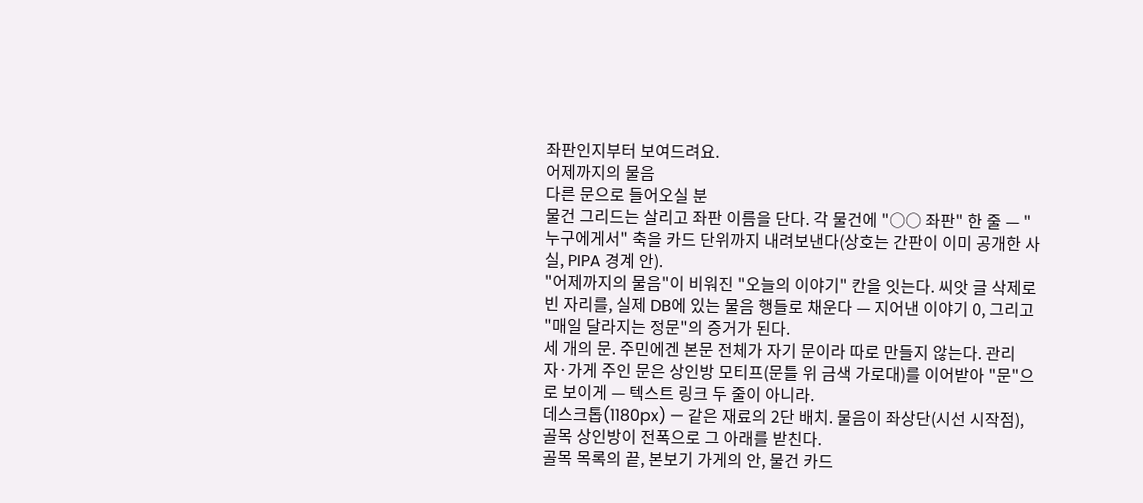좌판인지부터 보여드려요.
어제까지의 물음
다른 문으로 들어오실 분
물건 그리드는 살리고 좌판 이름을 단다. 각 물건에 "○○ 좌판" 한 줄 — "누구에게서" 축을 카드 단위까지 내려보낸다(상호는 간판이 이미 공개한 사실, PIPA 경계 안).
"어제까지의 물음"이 비워진 "오늘의 이야기" 칸을 잇는다. 씨앗 글 삭제로 빈 자리를, 실제 DB에 있는 물음 행들로 채운다 — 지어낸 이야기 0, 그리고 "매일 달라지는 정문"의 증거가 된다.
세 개의 문. 주민에겐 본문 전체가 자기 문이라 따로 만들지 않는다. 관리자·가게 주인 문은 상인방 모티프(문틀 위 금색 가로대)를 이어받아 "문"으로 보이게 — 텍스트 링크 두 줄이 아니라.
데스크톱(1180px) — 같은 재료의 2단 배치. 물음이 좌상단(시선 시작점), 골목 상인방이 전폭으로 그 아래를 받친다.
골목 목록의 끝, 본보기 가게의 안, 물건 카드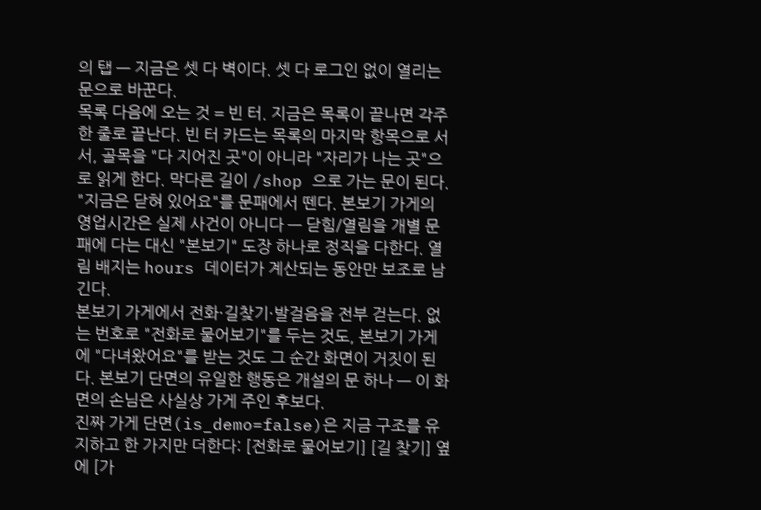의 탭 — 지금은 셋 다 벽이다. 셋 다 로그인 없이 열리는 문으로 바꾼다.
목록 다음에 오는 것 = 빈 터. 지금은 목록이 끝나면 각주 한 줄로 끝난다. 빈 터 카드는 목록의 마지막 항목으로 서서, 골목을 "다 지어진 곳"이 아니라 "자리가 나는 곳"으로 읽게 한다. 막다른 길이 /shop 으로 가는 문이 된다.
"지금은 닫혀 있어요"를 문패에서 뗀다. 본보기 가게의 영업시간은 실제 사건이 아니다 — 닫힘/열림을 개별 문패에 다는 대신 "본보기" 도장 하나로 정직을 다한다. 열림 배지는 hours 데이터가 계산되는 동안만 보조로 남긴다.
본보기 가게에서 전화·길찾기·발걸음을 전부 걷는다. 없는 번호로 "전화로 물어보기"를 두는 것도, 본보기 가게에 "다녀왔어요"를 받는 것도 그 순간 화면이 거짓이 된다. 본보기 단면의 유일한 행동은 개설의 문 하나 — 이 화면의 손님은 사실상 가게 주인 후보다.
진짜 가게 단면(is_demo=false)은 지금 구조를 유지하고 한 가지만 더한다: [전화로 물어보기] [길 찾기] 옆에 [가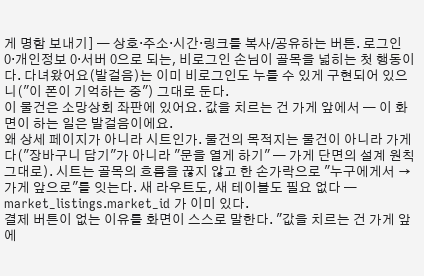게 명함 보내기] — 상호·주소·시간·링크를 복사/공유하는 버튼. 로그인 0·개인정보 0·서버 0으로 되는, 비로그인 손님이 골목을 넓히는 첫 행동이다. 다녀왔어요(발걸음)는 이미 비로그인도 누를 수 있게 구현되어 있으니("이 폰이 기억하는 중") 그대로 둔다.
이 물건은 소망상회 좌판에 있어요. 값을 치르는 건 가게 앞에서 — 이 화면이 하는 일은 발걸음이에요.
왜 상세 페이지가 아니라 시트인가. 물건의 목적지는 물건이 아니라 가게다("장바구니 담기"가 아니라 "문을 열게 하기" — 가게 단면의 설계 원칙 그대로). 시트는 골목의 흐름을 끊지 않고 한 손가락으로 "누구에게서 → 가게 앞으로"를 잇는다. 새 라우트도, 새 테이블도 필요 없다 — market_listings.market_id 가 이미 있다.
결제 버튼이 없는 이유를 화면이 스스로 말한다. "값을 치르는 건 가게 앞에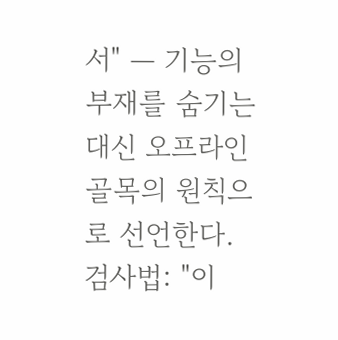서" — 기능의 부재를 숨기는 대신 오프라인 골목의 원칙으로 선언한다.
검사법: "이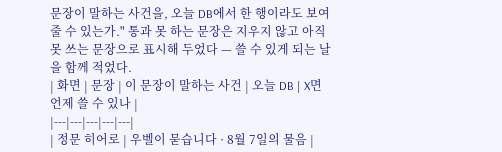문장이 말하는 사건을, 오늘 DB에서 한 행이라도 보여줄 수 있는가." 통과 못 하는 문장은 지우지 않고 아직 못 쓰는 문장으로 표시해 두었다 — 쓸 수 있게 되는 날을 함께 적었다.
| 화면 | 문장 | 이 문장이 말하는 사건 | 오늘 DB | X면 언제 쓸 수 있나 |
|---|---|---|---|---|
| 정문 히어로 | 우벨이 묻습니다 · 8월 7일의 물음 |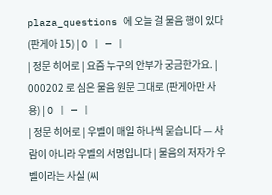plaza_questions 에 오늘 걸 물음 행이 있다 (판게아 15) | O | — |
| 정문 히어로 | 요즘 누구의 안부가 궁금한가요. | 000202 로 심은 물음 원문 그대로 (판게아만 사용) | O | — |
| 정문 히어로 | 우벨이 매일 하나씩 묻습니다 — 사람이 아니라 우벨의 서명입니다 | 물음의 저자가 우벨이라는 사실 (씨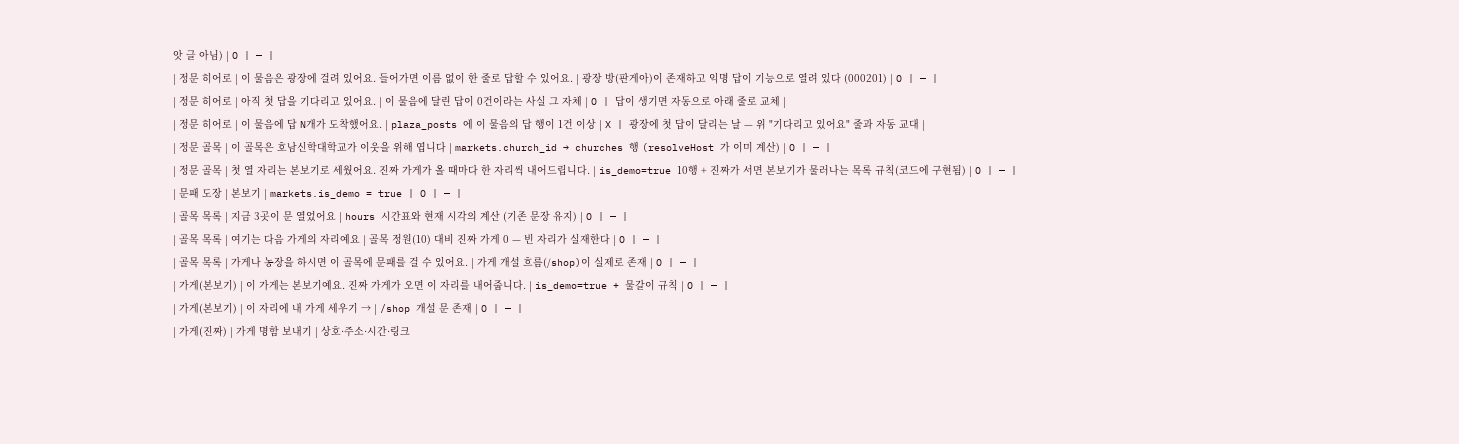앗 글 아님) | O | — |
| 정문 히어로 | 이 물음은 광장에 걸려 있어요. 들어가면 이름 없이 한 줄로 답할 수 있어요. | 광장 방(판게아)이 존재하고 익명 답이 기능으로 열려 있다 (000201) | O | — |
| 정문 히어로 | 아직 첫 답을 기다리고 있어요. | 이 물음에 달린 답이 0건이라는 사실 그 자체 | O | 답이 생기면 자동으로 아래 줄로 교체 |
| 정문 히어로 | 이 물음에 답 N개가 도착했어요. | plaza_posts 에 이 물음의 답 행이 1건 이상 | X | 광장에 첫 답이 달리는 날 — 위 "기다리고 있어요" 줄과 자동 교대 |
| 정문 골목 | 이 골목은 호남신학대학교가 이웃을 위해 엽니다 | markets.church_id → churches 행 (resolveHost 가 이미 계산) | O | — |
| 정문 골목 | 첫 열 자리는 본보기로 세웠어요. 진짜 가게가 올 때마다 한 자리씩 내어드립니다. | is_demo=true 10행 + 진짜가 서면 본보기가 물러나는 목록 규칙(코드에 구현됨) | O | — |
| 문패 도장 | 본보기 | markets.is_demo = true | O | — |
| 골목 목록 | 지금 3곳이 문 열었어요 | hours 시간표와 현재 시각의 계산 (기존 문장 유지) | O | — |
| 골목 목록 | 여기는 다음 가게의 자리예요 | 골목 정원(10) 대비 진짜 가게 0 — 빈 자리가 실재한다 | O | — |
| 골목 목록 | 가게나 농장을 하시면 이 골목에 문패를 걸 수 있어요. | 가게 개설 흐름(/shop)이 실제로 존재 | O | — |
| 가게(본보기) | 이 가게는 본보기예요. 진짜 가게가 오면 이 자리를 내어줍니다. | is_demo=true + 물갈이 규칙 | O | — |
| 가게(본보기) | 이 자리에 내 가게 세우기 → | /shop 개설 문 존재 | O | — |
| 가게(진짜) | 가게 명함 보내기 | 상호·주소·시간·링크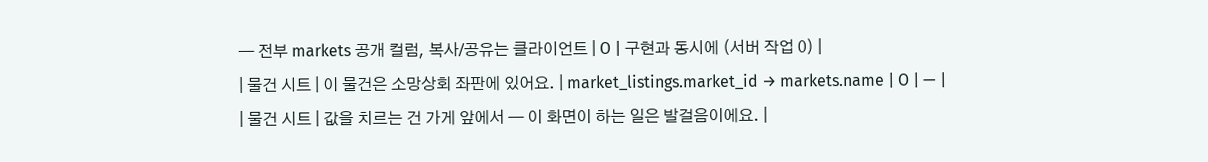— 전부 markets 공개 컬럼, 복사/공유는 클라이언트 | O | 구현과 동시에 (서버 작업 0) |
| 물건 시트 | 이 물건은 소망상회 좌판에 있어요. | market_listings.market_id → markets.name | O | — |
| 물건 시트 | 값을 치르는 건 가게 앞에서 — 이 화면이 하는 일은 발걸음이에요. |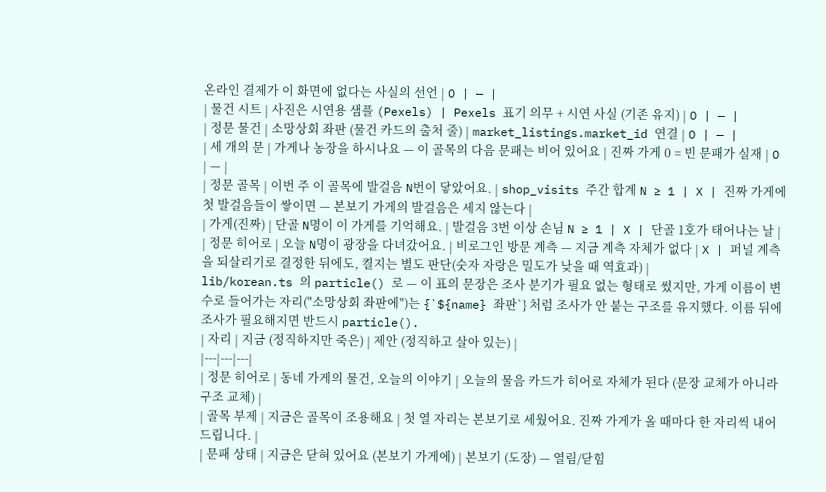온라인 결제가 이 화면에 없다는 사실의 선언 | O | — |
| 물건 시트 | 사진은 시연용 샘플 (Pexels) | Pexels 표기 의무 + 시연 사실 (기존 유지) | O | — |
| 정문 물건 | 소망상회 좌판 (물건 카드의 출처 줄) | market_listings.market_id 연결 | O | — |
| 세 개의 문 | 가게나 농장을 하시나요 — 이 골목의 다음 문패는 비어 있어요 | 진짜 가게 0 = 빈 문패가 실재 | O | — |
| 정문 골목 | 이번 주 이 골목에 발걸음 N번이 닿았어요. | shop_visits 주간 합계 N ≥ 1 | X | 진짜 가게에 첫 발걸음들이 쌓이면 — 본보기 가게의 발걸음은 세지 않는다 |
| 가게(진짜) | 단골 N명이 이 가게를 기억해요. | 발걸음 3번 이상 손님 N ≥ 1 | X | 단골 1호가 태어나는 날 |
| 정문 히어로 | 오늘 N명이 광장을 다녀갔어요. | 비로그인 방문 계측 — 지금 계측 자체가 없다 | X | 퍼널 계측을 되살리기로 결정한 뒤에도, 켤지는 별도 판단(숫자 자랑은 밀도가 낮을 때 역효과) |
lib/korean.ts 의 particle() 로 — 이 표의 문장은 조사 분기가 필요 없는 형태로 썼지만, 가게 이름이 변수로 들어가는 자리("소망상회 좌판에")는 {`${name} 좌판`} 처럼 조사가 안 붙는 구조를 유지했다. 이름 뒤에 조사가 필요해지면 반드시 particle().
| 자리 | 지금 (정직하지만 죽은) | 제안 (정직하고 살아 있는) |
|---|---|---|
| 정문 히어로 | 동네 가게의 물건, 오늘의 이야기 | 오늘의 물음 카드가 히어로 자체가 된다 (문장 교체가 아니라 구조 교체) |
| 골목 부제 | 지금은 골목이 조용해요 | 첫 열 자리는 본보기로 세웠어요. 진짜 가게가 올 때마다 한 자리씩 내어드립니다. |
| 문패 상태 | 지금은 닫혀 있어요 (본보기 가게에) | 본보기 (도장) — 열림/닫힘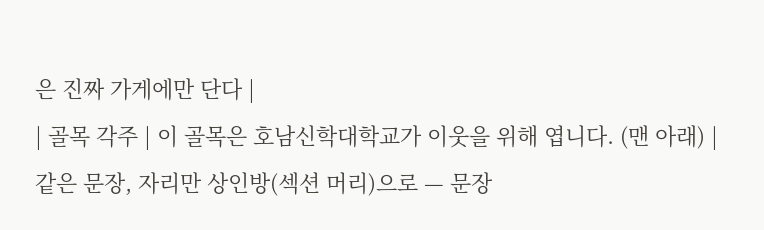은 진짜 가게에만 단다 |
| 골목 각주 | 이 골목은 호남신학대학교가 이웃을 위해 엽니다. (맨 아래) | 같은 문장, 자리만 상인방(섹션 머리)으로 — 문장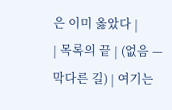은 이미 옳았다 |
| 목록의 끝 | (없음 — 막다른 길) | 여기는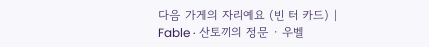다음 가게의 자리예요 (빈 터 카드) |
Fable · 산토끼의 정문 · 우벨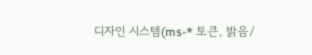디자인 시스템(ms-* 토큰, 밝음/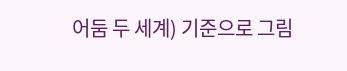어둠 두 세계) 기준으로 그림